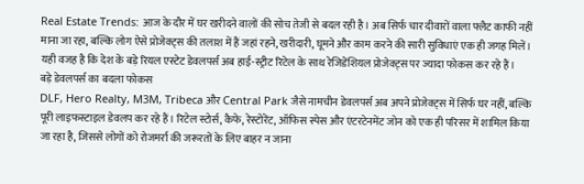Real Estate Trends: आज के दौर में घर खरीदने वालों की सोच तेजी से बदल रही है। अब सिर्फ चार दीवारों वाला फ्लैट काफी नहीं माना जा रहा, बल्कि लोग ऐसे प्रोजेक्ट्स की तलाश में हैं जहां रहने, खरीदारी, घूमने और काम करने की सारी सुविधाएं एक ही जगह मिलें। यही वजह है कि देश के बड़े रियल एस्टेट डेवलपर्स अब हाई-स्ट्रीट रिटेल के साथ रेजिडेंशियल प्रोजेक्ट्स पर ज्यादा फोकस कर रहे हैं।
बड़े डेवलपर्स का बदला फोकस
DLF, Hero Realty, M3M, Tribeca और Central Park जैसे नामचीन डेवलपर्स अब अपने प्रोजेक्ट्स में सिर्फ घर नहीं, बल्कि पूरी लाइफस्टाइल डेवलप कर रहे हैं। रिटेल स्टोर्स, कैफे, रेस्टोरेंट, ऑफिस स्पेस और एंटरटेनमेंट जोन को एक ही परिसर में शामिल किया जा रहा है, जिससे लोगों को रोजमर्रा की जरूरतों के लिए बाहर न जाना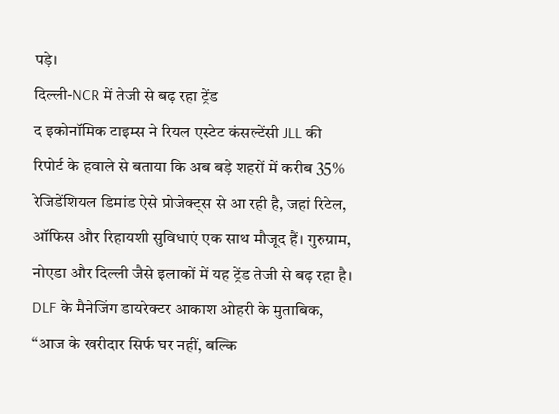पड़े।
दिल्ली-NCR में तेजी से बढ़ रहा ट्रेंड
द इकोनॉमिक टाइम्स ने रियल एस्टेट कंसल्टेंसी JLL की रिपोर्ट के हवाले से बताया कि अब बड़े शहरों में करीब 35% रेजिडेंशियल डिमांड ऐसे प्रोजेक्ट्स से आ रही है, जहां रिटेल, ऑफिस और रिहायशी सुविधाएं एक साथ मौजूद हैं। गुरुग्राम, नोएडा और दिल्ली जैसे इलाकों में यह ट्रेंड तेजी से बढ़ रहा है।
DLF के मैनेजिंग डायरेक्टर आकाश ओहरी के मुताबिक, “आज के खरीदार सिर्फ घर नहीं, बल्कि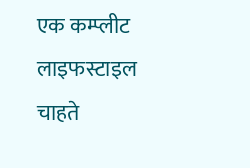एक कम्प्लीट लाइफस्टाइल चाहते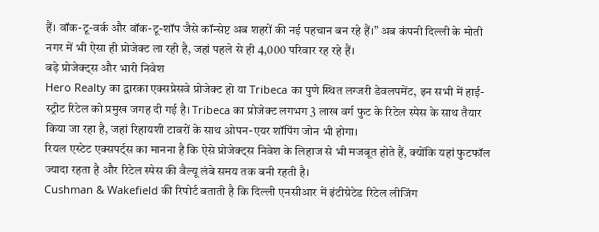हैं। वॉक-टू-वर्क और वॉक-टू-शॉप जैसे कॉन्सेप्ट अब शहरों की नई पहचान बन रहे हैं।” अब कंपनी दिल्ली के मोती नगर में भी ऐसा ही प्रोजेक्ट ला रही है, जहां पहले से ही 4,000 परिवार रह रहे हैं।
बड़े प्रोजेक्ट्स और भारी निवेश
Hero Realty का द्वारका एक्सप्रेसवे प्रोजेक्ट हो या Tribeca का पुणे स्थित लग्जरी डेवलपमेंट, इन सभी में हाई-स्ट्रीट रिटेल को प्रमुख जगह दी गई है। Tribeca का प्रोजेक्ट लगभग 3 लाख वर्ग फुट के रिटेल स्पेस के साथ तैयार किया जा रहा है, जहां रिहायशी टावरों के साथ ओपन-एयर शॉपिंग जोन भी होगा।
रियल एस्टेट एक्सपर्ट्स का मानना है कि ऐसे प्रोजेक्ट्स निवेश के लिहाज से भी मजबूत होते हैं, क्योंकि यहां फुटफॉल ज्यादा रहता है और रिटेल स्पेस की वैल्यू लंबे समय तक बनी रहती है।
Cushman & Wakefield की रिपोर्ट बताती है कि दिल्ली एनसीआर में इंटीग्रेटेड रिटेल लीजिंग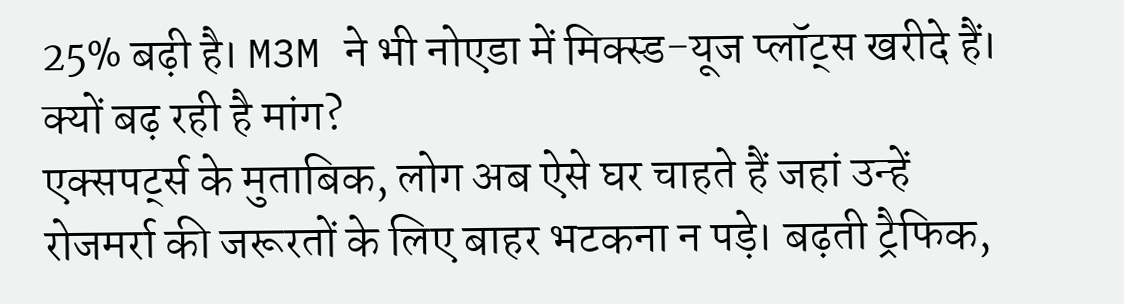25% बढ़ी है। M3M ने भी नोएडा में मिक्स्ड-यूज प्लॉट्स खरीदे हैं।
क्यों बढ़ रही है मांग?
एक्सपर्ट्स के मुताबिक, लोग अब ऐसे घर चाहते हैं जहां उन्हें रोजमर्रा की जरूरतों के लिए बाहर भटकना न पड़े। बढ़ती ट्रैफिक,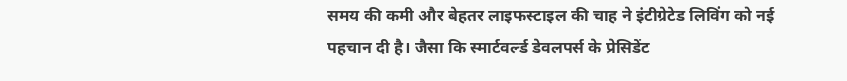समय की कमी और बेहतर लाइफस्टाइल की चाह ने इंटीग्रेटेड लिविंग को नई पहचान दी है। जैसा कि स्मार्टवर्ल्ड डेवलपर्स के प्रेसिडेंट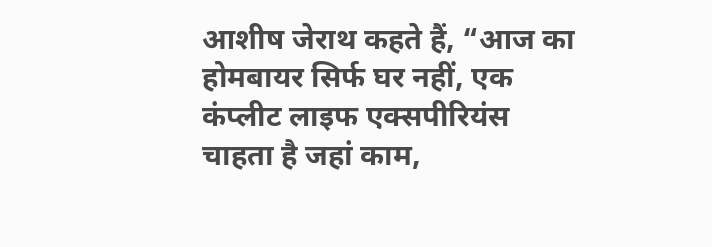आशीष जेराथ कहते हैं, “आज का होमबायर सिर्फ घर नहीं, एक कंप्लीट लाइफ एक्सपीरियंस चाहता है जहां काम,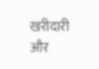खरीदारी और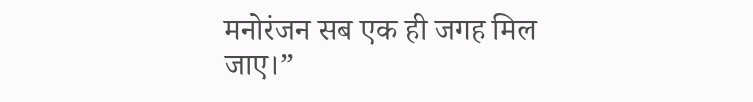मनोरंजन सब एक ही जगह मिल जाए।”